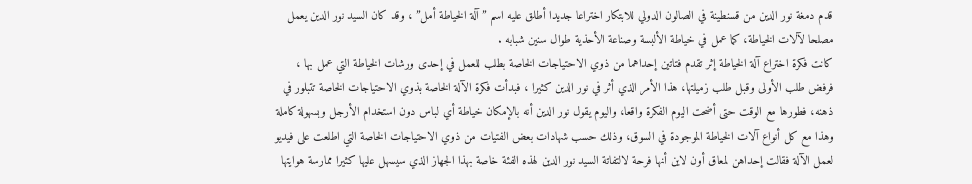قدم دمغة نور الدين من قسنطينة في الصالون الدولي للابتكار اختراعا جديدا أطلق عليه اسم ” آلة الخياطة أمل” ، وقد كان السيد نور الدين يعمل مصلحا لآلات الخياطة، كما عمل في خياطة الألبسة وصناعة الأحذية طوال سنين شبابه .
كانت فكرة اختراع آلة الخياطة إثر تقدم فتاتين إحداهما من ذوي الاحتياجات الخاصة بطلب للعمل في إحدى ورشات الخياطة التي عمل بها ، فرفض طلب الأولى وقبل طلب زميلتها، هذا الأمر الذي أثر في نور الدين كثيرا ، فبدأت فكرة الآلة الخاصة بذوي الاحتياجات الخاصة تتبلور في ذهنه، فطورها مع الوقت حتى أضحت اليوم الفكرة واقعا، واليوم يقول نور الدين أنه بالإمكان خياطة أي لباس دون استخدام الأرجل وبسهولة كاملة وهذا مع كل أنواع آلات الخياطة الموجودة في السوق، وذلك حسب شهادات بعض الفتيات من ذوي الاحتياجات الخاصة التي اطلعت على فيديو لعمل الآلة فقالت إحداهن لمعاق أون لاين أنها فرحة لالتفاتة السيد نور الدين لهذه الفئة خاصة بهذا الجهاز الذي سيسهل عليها كثيرا ممارسة هوايتها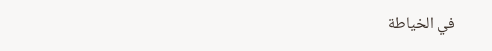في الخياطة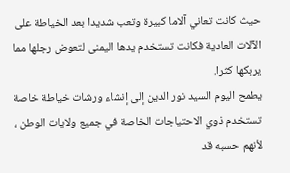حيث كانت تعاني آلاما كبيرة وتعب شديدا بعد الخياطة على الآلات العادية فكانت تستخدم يدها اليمنى لتعوض رجلها مما يربكها كثرا.
يطمح اليوم السيد نور الدين إلى إنشاء ورشات خياطة خاصة تستخدم ذوي الاحتياجات الخاصة في جميع ولايات الوطن ، لأنهم حسبه قد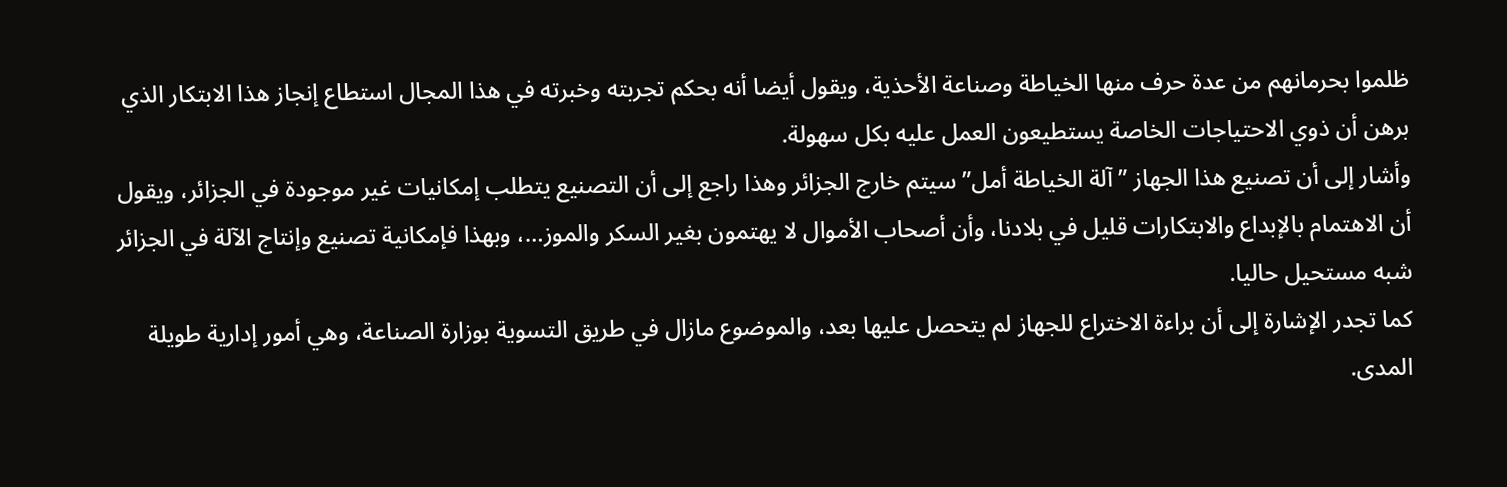ظلموا بحرمانهم من عدة حرف منها الخياطة وصناعة الأحذية، ويقول أيضا أنه بحكم تجربته وخبرته في هذا المجال استطاع إنجاز هذا الابتكار الذي برهن أن ذوي الاحتياجات الخاصة يستطيعون العمل عليه بكل سهولة.
وأشار إلى أن تصنيع هذا الجهاز ” آلة الخياطة أمل” سيتم خارج الجزائر وهذا راجع إلى أن التصنيع يتطلب إمكانيات غير موجودة في الجزائر، ويقول أن الاهتمام بالإبداع والابتكارات قليل في بلادنا، وأن أصحاب الأموال لا يهتمون بغير السكر والموز…، وبهذا فإمكانية تصنيع وإنتاج الآلة في الجزائر شبه مستحيل حاليا.
كما تجدر الإشارة إلى أن براءة الاختراع للجهاز لم يتحصل عليها بعد، والموضوع مازال في طريق التسوية بوزارة الصناعة، وهي أمور إدارية طويلة المدى.